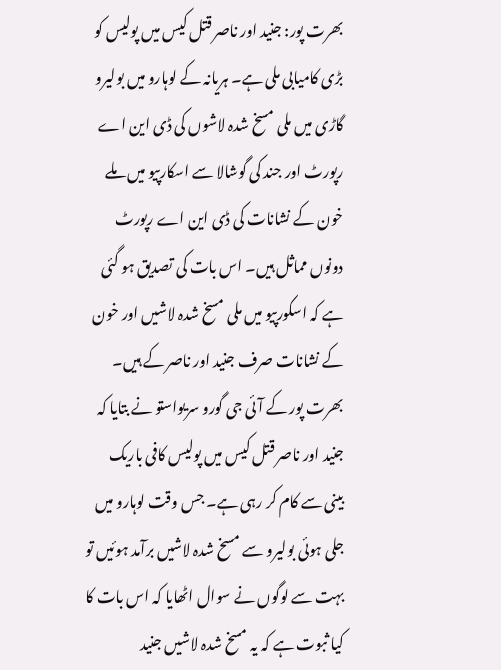بھرت پور: جنید اور ناصر قتل کیس میں پولیس کو بڑی کامیابی ملی ہے۔ ہریانہ کے لوہارو میں بولیرو گاڑی میں ملی مسخ شدہ لاشوں کی ڈی این اے رپورٹ اور جند کی گوشالا سے اسکارپیو میں ملے خون کے نشانات کی ڈی این اے رپورٹ دونوں مماثل ہیں۔ اس بات کی تصدیق ہو گئی ہے کہ اسکورپیو میں ملی مسخ شدہ لاشیں اور خون کے نشانات صرف جنید اور ناصر کے ہیں۔ بھرت پور کے آئی جی گورو سریواستو نے بتایا کہ جنید اور ناصر قتل کیس میں پولیس کافی باریک بینی سے کام کر رہی ہے۔ جس وقت لوہارو میں جلی ہوئی بولیرو سے مسخ شدہ لاشیں برآمد ہوئیں تو بہت سے لوگوں نے سوال اٹھایا کہ اس بات کا کیا ثبوت ہے کہ یہ مسخ شدہ لاشیں جنید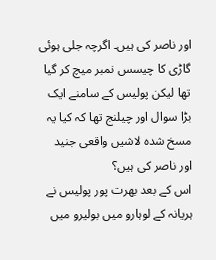اور ناصر کی ہیں۔ اگرچہ جلی ہوئی گاڑی کا چیسس نمبر میچ کر گیا تھا لیکن پولیس کے سامنے ایک بڑا سوال اور چیلنج تھا کہ کیا یہ مسخ شدہ لاشیں واقعی جنید اور ناصر کی ہیں؟
اس کے بعد بھرت پور پولیس نے ہریانہ کے لوہارو میں بولیرو میں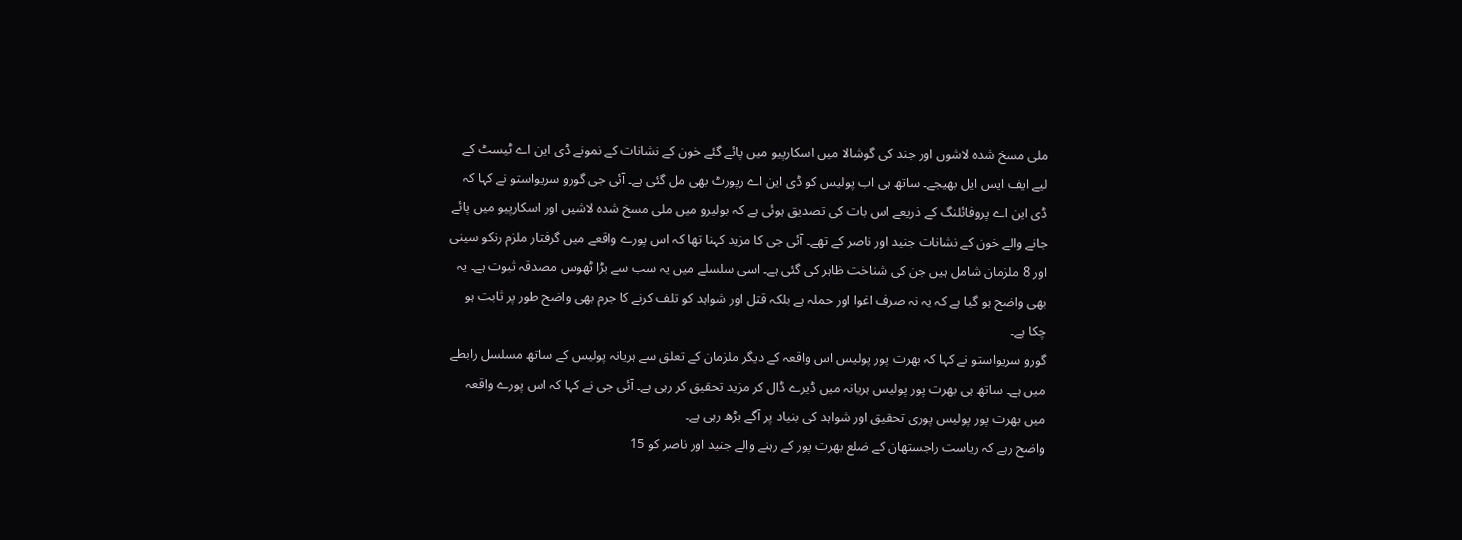ملی مسخ شدہ لاشوں اور جند کی گوشالا میں اسکارپیو میں پائے گئے خون کے نشانات کے نمونے ڈی این اے ٹیسٹ کے لیے ایف ایس ایل بھیجے۔ ساتھ ہی اب پولیس کو ڈی این اے رپورٹ بھی مل گئی ہے۔ آئی جی گورو سریواستو نے کہا کہ ڈی این اے پروفائلنگ کے ذریعے اس بات کی تصدیق ہوئی ہے کہ بولیرو میں ملی مسخ شدہ لاشیں اور اسکارپیو میں پائے جانے والے خون کے نشانات جنید اور ناصر کے تھے۔ آئی جی کا مزید کہنا تھا کہ اس پورے واقعے میں گرفتار ملزم رنکو سینی اور 8 ملزمان شامل ہیں جن کی شناخت ظاہر کی گئی ہے۔ اسی سلسلے میں یہ سب سے بڑا ٹھوس مصدقہ ثبوت ہے۔ یہ بھی واضح ہو گیا ہے کہ یہ نہ صرف اغوا اور حملہ ہے بلکہ قتل اور شواہد کو تلف کرنے کا جرم بھی واضح طور پر ثابت ہو چکا ہے۔
گورو سریواستو نے کہا کہ بھرت پور پولیس اس واقعہ کے دیگر ملزمان کے تعلق سے ہریانہ پولیس کے ساتھ مسلسل رابطے میں ہے۔ ساتھ ہی بھرت پور پولیس ہریانہ میں ڈیرے ڈال کر مزید تحقیق کر رہی ہے۔ آئی جی نے کہا کہ اس پورے واقعہ میں بھرت پور پولیس پوری تحقیق اور شواہد کی بنیاد پر آگے بڑھ رہی ہے۔
واضح رہے کہ ریاست راجستھان کے ضلع بھرت پور کے رہنے والے جنید اور ناصر کو 15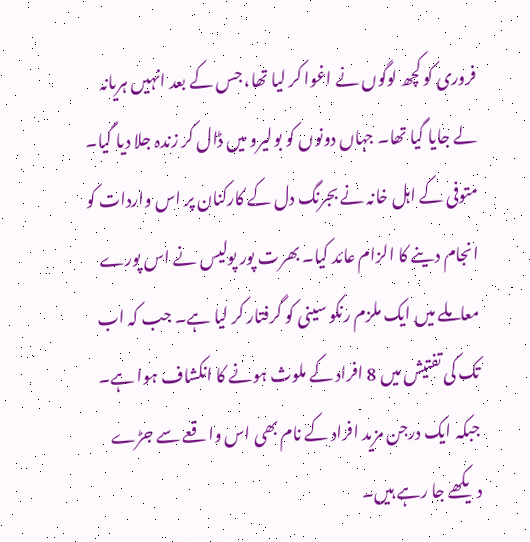فروری کو کچھ لوگوں نے اغوا کر لیا تھا، جس کے بعد انہیں ہریانہ لے جایا گیا تھا۔ جہاں دونوں کو بولیرو میں ڈال کر زندہ جلا دیا گیا۔ متوفی کے اہل خانہ نے بجرنگ دل کے کارکنان پر اس واردات کو انجام دینے کا الزام عائد کیا۔ بھرت پور پولیس نے اس پورے معاملے میں ایک ملزم رنکو سینی کو گرفتار کر لیا ہے۔ جب کہ اب تک کی تفتیش میں 8 افراد کے ملوث ہونے کا انکشاف ہوا ہے۔ جبکہ ایک درجن مزید افراد کے نام بھی اس واقعے سے جڑے دیکھے جا رہے ہیں۔